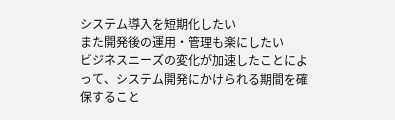システム導入を短期化したい
また開発後の運用・管理も楽にしたい
ビジネスニーズの変化が加速したことによって、システム開発にかけられる期間を確保すること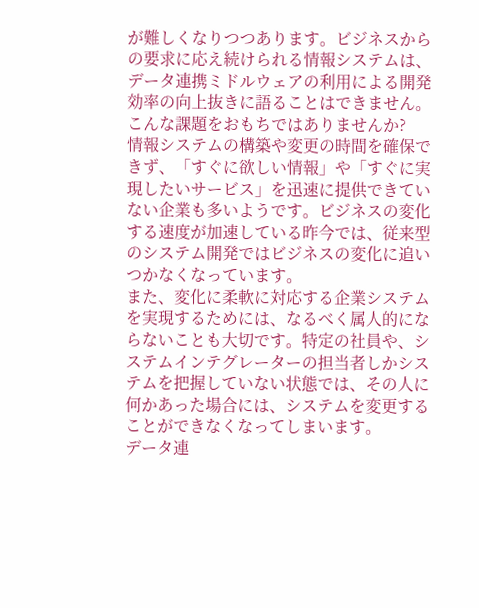が難しくなりつつあります。ビジネスからの要求に応え続けられる情報システムは、データ連携ミドルウェアの利用による開発効率の向上抜きに語ることはできません。
こんな課題をおもちではありませんか?
情報システムの構築や変更の時間を確保できず、「すぐに欲しい情報」や「すぐに実現したいサービス」を迅速に提供できていない企業も多いようです。ビジネスの変化する速度が加速している昨今では、従来型のシステム開発ではビジネスの変化に追いつかなくなっています。
また、変化に柔軟に対応する企業システムを実現するためには、なるべく属人的にならないことも大切です。特定の社員や、システムインテグレーターの担当者しかシステムを把握していない状態では、その人に何かあった場合には、システムを変更することができなくなってしまいます。
データ連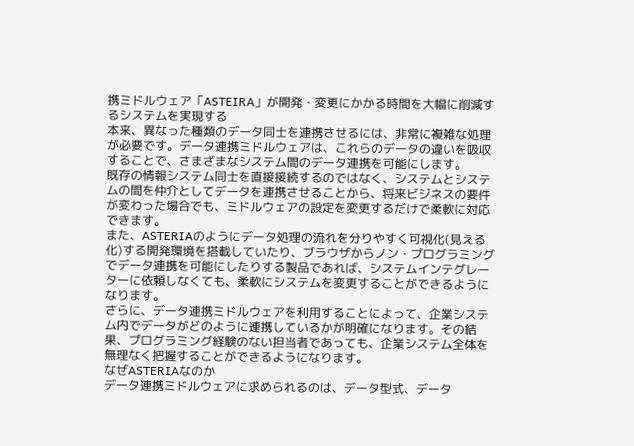携ミドルウェア「ASTEIRA」が開発・変更にかかる時間を大幅に削減するシステムを実現する
本来、異なった種類のデータ同士を連携させるには、非常に複雑な処理が必要です。データ連携ミドルウェアは、これらのデータの違いを吸収することで、さまざまなシステム間のデータ連携を可能にします。
既存の情報システム同士を直接接続するのではなく、システムとシステムの間を仲介としてデータを連携させることから、将来ビジネスの要件が変わった場合でも、ミドルウェアの設定を変更するだけで柔軟に対応できます。
また、ASTERIAのようにデータ処理の流れを分りやすく可視化(見える化)する開発環境を搭載していたり、ブラウザからノン・プログラミングでデータ連携を可能にしたりする製品であれば、システムインテグレーターに依頼しなくても、柔軟にシステムを変更することができるようになります。
さらに、データ連携ミドルウェアを利用することによって、企業システム内でデータがどのように連携しているかが明確になります。その結果、プログラミング経験のない担当者であっても、企業システム全体を無理なく把握することができるようになります。
なぜASTERIAなのか
データ連携ミドルウェアに求められるのは、データ型式、データ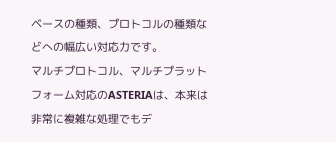ベースの種類、プロトコルの種類などへの幅広い対応力です。
マルチプロトコル、マルチプラットフォーム対応のASTERIAは、本来は非常に複雑な処理でもデ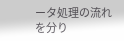ータ処理の流れを分り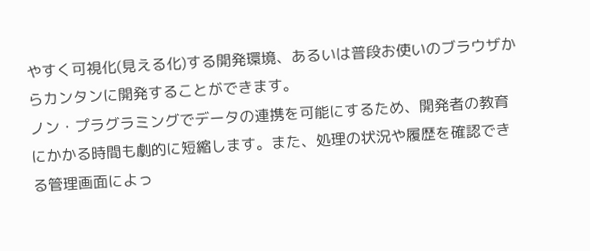やすく可視化(見える化)する開発環境、あるいは普段お使いのブラウザからカンタンに開発することができます。
ノン・プラグラミングでデータの連携を可能にするため、開発者の教育にかかる時間も劇的に短縮します。また、処理の状況や履歴を確認できる管理画面によっ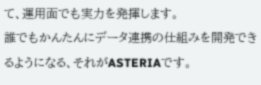て、運用面でも実力を発揮します。
誰でもかんたんにデータ連携の仕組みを開発できるようになる、それがASTERIAです。